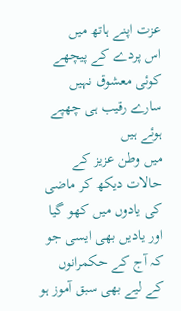عزت اپنے ہاتھ میں
اس پردے کے پیچھے کوئی معشوق نہیں سارے رقیب ہی چھپے ہوئے ہیں
میں وطن عزیز کے حالات دیکھ کر ماضی کی یادوں میں کھو گیا اور یادیں بھی ایسی جو کہ آج کے حکمرانوں کے لیے بھی سبق آموز ہو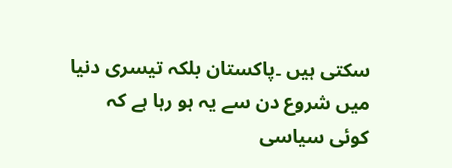سکتی ہیں ۔پاکستان بلکہ تیسری دنیا میں شروع دن سے یہ ہو رہا ہے کہ کوئی سیاسی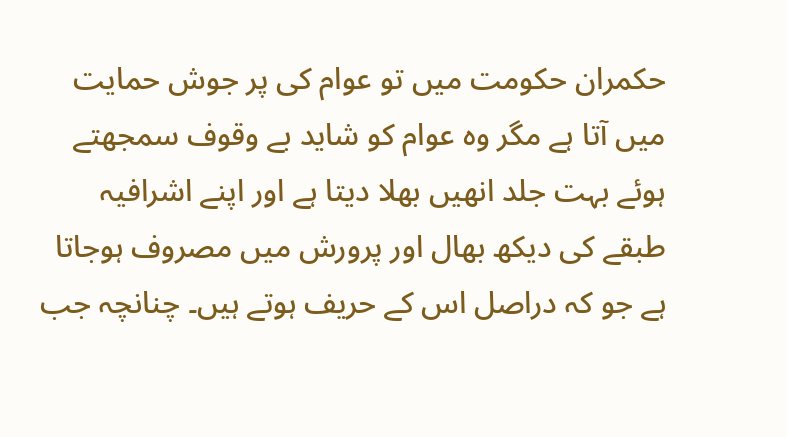حکمران حکومت میں تو عوام کی پر جوش حمایت میں آتا ہے مگر وہ عوام کو شاید بے وقوف سمجھتے ہوئے بہت جلد انھیں بھلا دیتا ہے اور اپنے اشرافیہ طبقے کی دیکھ بھال اور پرورش میں مصروف ہوجاتا ہے جو کہ دراصل اس کے حریف ہوتے ہیں۔ چنانچہ جب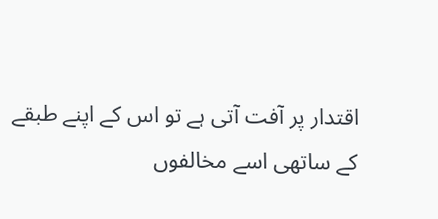اقتدار پر آفت آتی ہے تو اس کے اپنے طبقے کے ساتھی اسے مخالفوں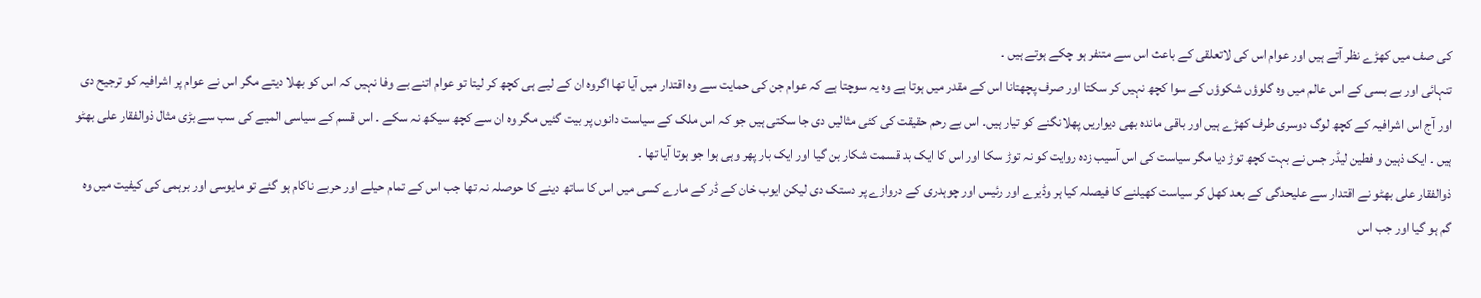کی صف میں کھڑے نظر آتے ہیں اور عوام اس کی لاتعلقی کے باعث اس سے متنفر ہو چکے ہوتے ہیں ۔
تنہائی اور بے بسی کے اس عالم میں وہ گلوؤں شکوؤں کے سوا کچھ نہیں کر سکتا اور صرف پچھتانا اس کے مقدر میں ہوتا ہے وہ یہ سوچتا ہے کہ عوام جن کی حمایت سے وہ اقتدار میں آیا تھا اگروہ ان کے لیے ہی کچھ کر لیتا تو عوام اتنے بے وفا نہیں کہ اس کو بھلا دیتے مگر اس نے عوام پر اشرافیہ کو ترجیح دی اور آج اس اشرافیہ کے کچھ لوگ دوسری طرف کھڑے ہیں اور باقی ماندہ بھی دیواریں پھلانگنے کو تیار ہیں۔ اس بے رحم حقیقت کی کئی مثالیں دی جا سکتی ہیں جو کہ اس ملک کے سیاست دانوں پر بیت گئیں مگر وہ ان سے کچھ سیکھ نہ سکے ۔ اس قسم کے سیاسی المیے کی سب سے بڑی مثال ذوالفقار علی بھٹو ہیں ۔ ایک ذہین و فطین لیڈر جس نے بہت کچھ توڑ دیا مگر سیاست کی اس آسیب زدہ روایت کو نہ توڑ سکا اور اس کا ایک بد قسمت شکار بن گیا اور ایک بار پھر وہی ہوا جو ہوتا آیا تھا ۔
ذوالفقار علی بھٹو نے اقتدار سے علیحدگی کے بعد کھل کر سیاست کھیلنے کا فیصلہ کیا ہر وڈیرے اور رئیس اور چوہدری کے دروازے پر دستک دی لیکن ایوب خان کے ڈر کے مارے کسی میں اس کا ساتھ دینے کا حوصلہ نہ تھا جب اس کے تمام حیلے اور حربے ناکام ہو گئے تو مایوسی اور برہمی کی کیفیت میں وہ گم ہو گیا اور جب اس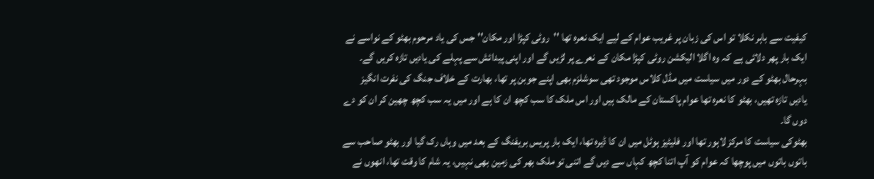کیفیت سے باہر نکلا تو اس کی زبان پر غریب عوام کے لیے ایک نعرہ تھا ''روٹی کپڑا اور مکان'' جس کی یاد مرحوم بھٹو کے نواسے نے ایک بار پھر دلائی ہے کہ وہ اگلا الیکشن روٹی کپڑا مکان کے نعرے پر لڑیں گے اور اپنی پیدائش سے پہلے کی یادیں تازہ کریں گے۔ بہرحال بھٹو کے دور میں سیاست میں مڈل کلاس موجود تھی سوشلزم بھی اپنے جوبن پر تھا، بھارت کے خلاف جنگ کی نفرت انگیز یادیں تازہ تھیں، بھٹو کا نعرہ تھا عوام پاکستان کے مالک ہیں اور اس ملک کا سب کچھ ان کا ہے اور میں یہ سب کچھ چھین کر ان کو دے دوں گا۔
بھٹوکی سیاست کا مرکز لاہور تھا اور فلیٹیز ہوٹل میں ان کا ڈیرہ تھا، ایک بار پریس بریفنگ کے بعد میں وہاں رک گیا اور بھٹو صاحب سے باتوں باتوں میں پوچھا کہ عوام کو آپ اتنا کچھ کہاں سے دیں گے اتنی تو ملک بھر کی زمین بھی نہیں، یہ شام کا وقت تھا، انھوں نے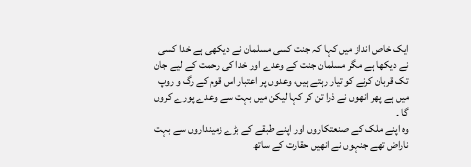ایک خاص انداز میں کہا کہ جنت کسی مسلمان نے دیکھی ہے خدا کسی نے دیکھا ہے مگر مسلمان جنت کے وعدے اور خدا کی رحمت کے لیے جان تک قربان کرنے کو تیار رہتے ہیں، وعدوں پر اعتبار اس قوم کے رگ و روپ میں ہے پھر انھوں نے ذرا تن کر کہا لیکن میں بہت سے وعدے پورے کروں گا ۔
وہ اپنے ملک کے صنعتکاروں اور اپنے طبقے کے بڑے زمینداروں سے بہت ناراض تھے جنہوں نے انھیں حقارت کے ساتھ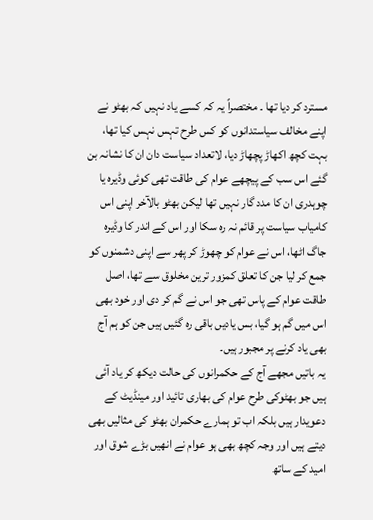مسترد کر دیا تھا ۔ مختصراً یہ کہ کسے یاد نہیں کہ بھٹو نے اپنے مخالف سیاستدانوں کو کس طرح تہس نہس کیا تھا، بہت کچھ اکھاڑ پچھاڑ دیا، لاتعداد سیاست دان ان کا نشانہ بن گئے اس سب کے پیچھے عوام کی طاقت تھی کوئی وڈیرہ یا چوہدری ان کا مدد گار نہیں تھا لیکن بھٹو بالآخر اپنی اس کامیاب سیاست پر قائم نہ رہ سکا اور اس کے اندر کا وڈیرہ جاگ اٹھا، اس نے عوام کو چھوڑ کر پھر سے اپنی دشمنوں کو جمع کر لیا جن کا تعلق کمزور ترین مخلوق سے تھا، اصل طاقت عوام کے پاس تھی جو اس نے گم کر دی اور خود بھی اس میں گم ہو گیا، بس یادیں باقی رہ گئیں ہیں جن کو ہم آج بھی یاد کرنے پر مجبور ہیں۔
یہ باتیں مجھے آج کے حکمرانوں کی حالت دیکھ کر یاد آئی ہیں جو بھٹوکی طرح عوام کی بھاری تائید اور مینڈیٹ کے دعویدار ہیں بلکہ اب تو ہمارے حکمران بھٹو کی مثالیں بھی دیتے ہیں اور وجہ کچھ بھی ہو عوام نے انھیں بڑے شوق اور امید کے ساتھ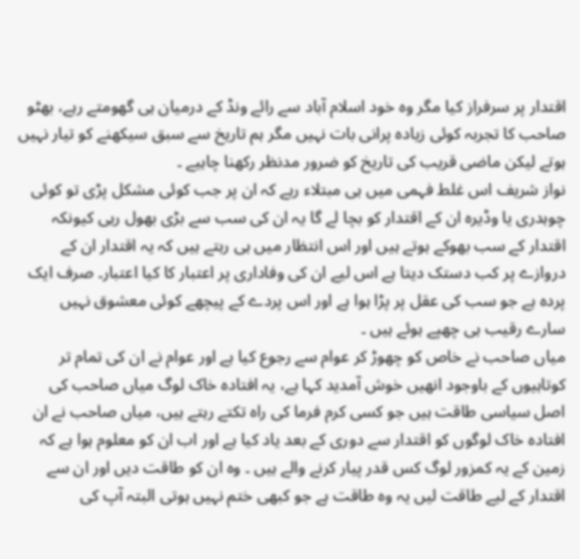اقتدار پر سرفراز کیا مگر وہ خود اسلام آباد سے رائے ونڈ کے درمیان ہی گھومتے رہے، بھٹو صاحب کا تجربہ کوئی زیادہ پرانی بات نہیں مگر ہم تاریخ سے سبق سیکھنے کو تیار نہیں ہوتے لیکن ماضی قریب کی تاریخ کو ضرور مدنظر رکھنا چاہیے ۔
نواز شریف اس غلط فہمی میں ہی مبتلاء رہے کہ ان پر جب کوئی مشکل پڑی تو کوئی چوہدری یا وڈیرہ ان کے اقتدار کو بچا لے گا یہ ان کی سب سے بڑی بھول رہی کیونکہ اقتدار کے سب بھوکے ہوتے ہیں اور اس انتظار میں ہی رہتے ہیں کہ یہ اقتدار ان کے دروازے پر کب دستک دیتا ہے اس لیے ان کی وفاداری پر اعتبار کا کیا اعتبار۔ صرف ایک پردہ ہے جو سب کی عقل پر پڑا ہوا ہے اور اس پردے کے پیچھے کوئی معشوق نہیں سارے رقیب ہی چھپے ہوئے ہیں ۔
میاں صاحب نے خاص کو چھوڑ کر عوام سے رجوع کیا ہے اور عوام نے ان کی تمام تر کوتاہیوں کے باوجود انھیں خوش آمدید کہا ہے، یہ افتادہ خاک لوگ میاں صاحب کی اصل سیاسی طاقت ہیں جو کسی کرم فرما کی راہ تکتے رہتے ہیں، میاں صاحب نے ان افتادہ خاک لوگوں کو اقتدار سے دوری کے بعد یاد کیا ہے اور اب ان کو معلوم ہوا ہے کہ زمین کے یہ کمزور لوگ کس قدر پیار کرنے والے ہیں ۔ وہ ان کو طاقت دیں اور ان سے اقتدار کے لیے طاقت لیں یہ وہ طاقت ہے جو کبھی ختم نہیں ہوتی البتہ آپ کی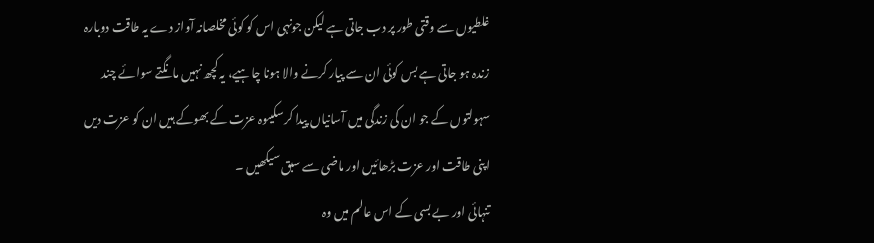غلطیوں سے وقتی طور پر دب جاتی ہے لیکن جونہی اس کو کوئی مخلصانہ آواز دے یہ طاقت دوبارہ زندہ ہو جاتی ہے بس کوئی ان سے پیار کرنے والا ہونا چاہیے، یہ کچھ نہیں مانگتے سوائے چند سہولتوں کے جو ان کی زندگی میں آسانیاں پیدا کرسکیںوہ عزت کے بھوکے ہیں ان کو عزت دیں اپنی طاقت اور عزت بڑھائیں اور ماضی سے سبق سیکھیں ۔
تنہائی اور بے بسی کے اس عالم میں وہ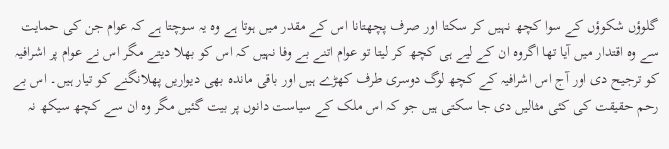گلوؤں شکوؤں کے سوا کچھ نہیں کر سکتا اور صرف پچھتانا اس کے مقدر میں ہوتا ہے وہ یہ سوچتا ہے کہ عوام جن کی حمایت سے وہ اقتدار میں آیا تھا اگروہ ان کے لیے ہی کچھ کر لیتا تو عوام اتنے بے وفا نہیں کہ اس کو بھلا دیتے مگر اس نے عوام پر اشرافیہ کو ترجیح دی اور آج اس اشرافیہ کے کچھ لوگ دوسری طرف کھڑے ہیں اور باقی ماندہ بھی دیواریں پھلانگنے کو تیار ہیں۔ اس بے رحم حقیقت کی کئی مثالیں دی جا سکتی ہیں جو کہ اس ملک کے سیاست دانوں پر بیت گئیں مگر وہ ان سے کچھ سیکھ نہ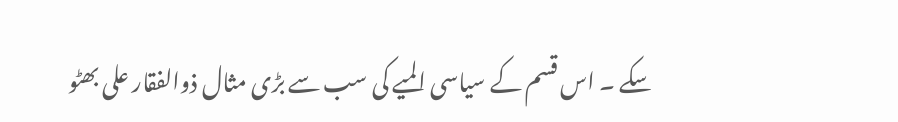سکے ۔ اس قسم کے سیاسی المیے کی سب سے بڑی مثال ذوالفقار علی بھٹو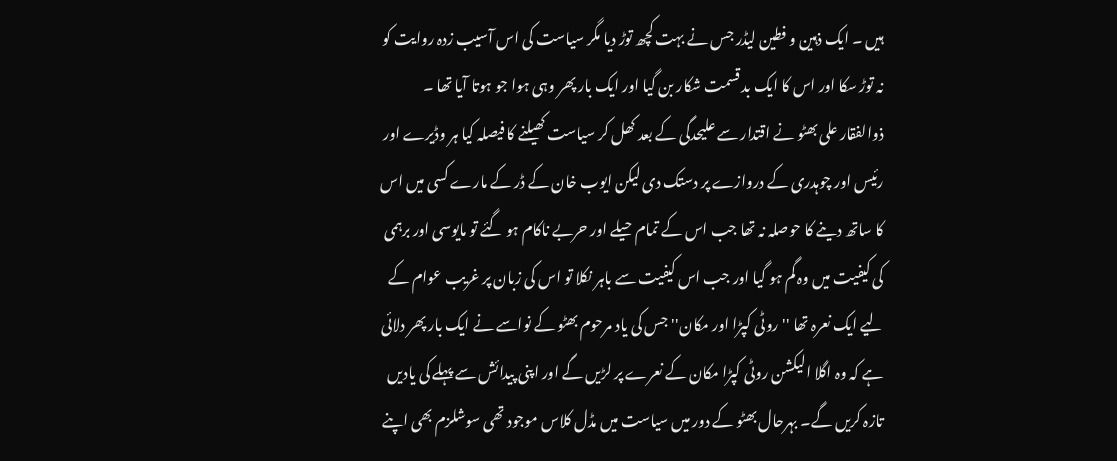ہیں ۔ ایک ذہین و فطین لیڈر جس نے بہت کچھ توڑ دیا مگر سیاست کی اس آسیب زدہ روایت کو نہ توڑ سکا اور اس کا ایک بد قسمت شکار بن گیا اور ایک بار پھر وہی ہوا جو ہوتا آیا تھا ۔
ذوالفقار علی بھٹو نے اقتدار سے علیحدگی کے بعد کھل کر سیاست کھیلنے کا فیصلہ کیا ہر وڈیرے اور رئیس اور چوہدری کے دروازے پر دستک دی لیکن ایوب خان کے ڈر کے مارے کسی میں اس کا ساتھ دینے کا حوصلہ نہ تھا جب اس کے تمام حیلے اور حربے ناکام ہو گئے تو مایوسی اور برہمی کی کیفیت میں وہ گم ہو گیا اور جب اس کیفیت سے باہر نکلا تو اس کی زبان پر غریب عوام کے لیے ایک نعرہ تھا ''روٹی کپڑا اور مکان'' جس کی یاد مرحوم بھٹو کے نواسے نے ایک بار پھر دلائی ہے کہ وہ اگلا الیکشن روٹی کپڑا مکان کے نعرے پر لڑیں گے اور اپنی پیدائش سے پہلے کی یادیں تازہ کریں گے۔ بہرحال بھٹو کے دور میں سیاست میں مڈل کلاس موجود تھی سوشلزم بھی اپنے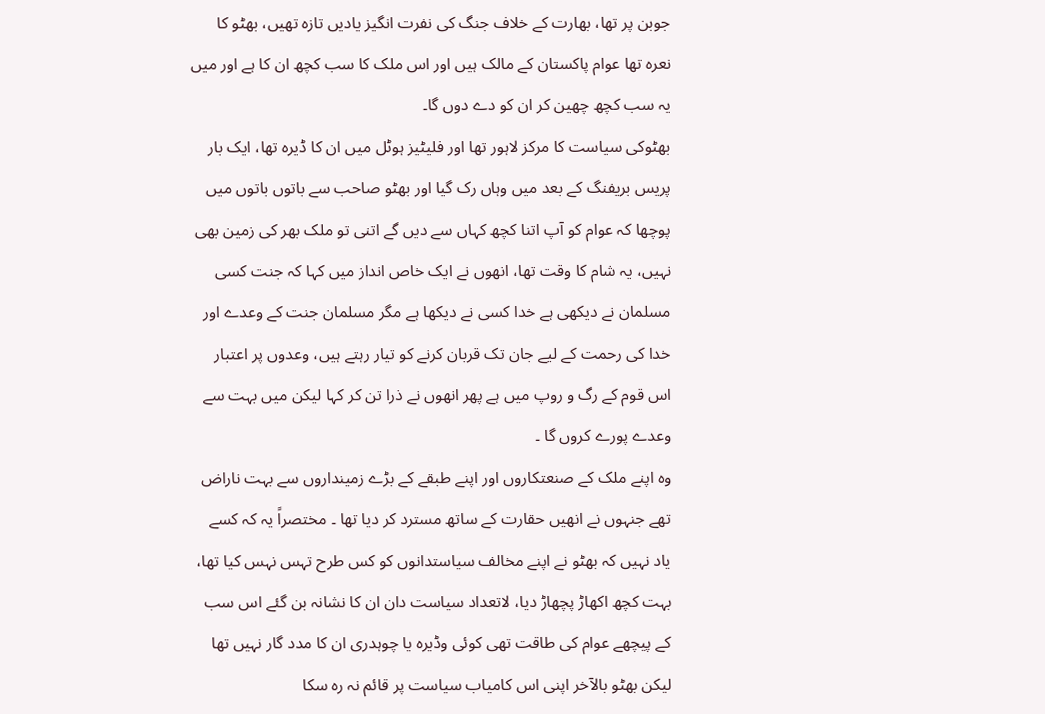جوبن پر تھا، بھارت کے خلاف جنگ کی نفرت انگیز یادیں تازہ تھیں، بھٹو کا نعرہ تھا عوام پاکستان کے مالک ہیں اور اس ملک کا سب کچھ ان کا ہے اور میں یہ سب کچھ چھین کر ان کو دے دوں گا۔
بھٹوکی سیاست کا مرکز لاہور تھا اور فلیٹیز ہوٹل میں ان کا ڈیرہ تھا، ایک بار پریس بریفنگ کے بعد میں وہاں رک گیا اور بھٹو صاحب سے باتوں باتوں میں پوچھا کہ عوام کو آپ اتنا کچھ کہاں سے دیں گے اتنی تو ملک بھر کی زمین بھی نہیں، یہ شام کا وقت تھا، انھوں نے ایک خاص انداز میں کہا کہ جنت کسی مسلمان نے دیکھی ہے خدا کسی نے دیکھا ہے مگر مسلمان جنت کے وعدے اور خدا کی رحمت کے لیے جان تک قربان کرنے کو تیار رہتے ہیں، وعدوں پر اعتبار اس قوم کے رگ و روپ میں ہے پھر انھوں نے ذرا تن کر کہا لیکن میں بہت سے وعدے پورے کروں گا ۔
وہ اپنے ملک کے صنعتکاروں اور اپنے طبقے کے بڑے زمینداروں سے بہت ناراض تھے جنہوں نے انھیں حقارت کے ساتھ مسترد کر دیا تھا ۔ مختصراً یہ کہ کسے یاد نہیں کہ بھٹو نے اپنے مخالف سیاستدانوں کو کس طرح تہس نہس کیا تھا، بہت کچھ اکھاڑ پچھاڑ دیا، لاتعداد سیاست دان ان کا نشانہ بن گئے اس سب کے پیچھے عوام کی طاقت تھی کوئی وڈیرہ یا چوہدری ان کا مدد گار نہیں تھا لیکن بھٹو بالآخر اپنی اس کامیاب سیاست پر قائم نہ رہ سکا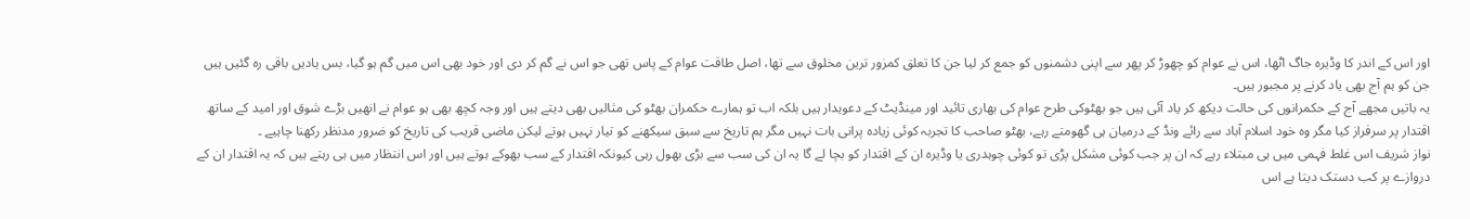اور اس کے اندر کا وڈیرہ جاگ اٹھا، اس نے عوام کو چھوڑ کر پھر سے اپنی دشمنوں کو جمع کر لیا جن کا تعلق کمزور ترین مخلوق سے تھا، اصل طاقت عوام کے پاس تھی جو اس نے گم کر دی اور خود بھی اس میں گم ہو گیا، بس یادیں باقی رہ گئیں ہیں جن کو ہم آج بھی یاد کرنے پر مجبور ہیں۔
یہ باتیں مجھے آج کے حکمرانوں کی حالت دیکھ کر یاد آئی ہیں جو بھٹوکی طرح عوام کی بھاری تائید اور مینڈیٹ کے دعویدار ہیں بلکہ اب تو ہمارے حکمران بھٹو کی مثالیں بھی دیتے ہیں اور وجہ کچھ بھی ہو عوام نے انھیں بڑے شوق اور امید کے ساتھ اقتدار پر سرفراز کیا مگر وہ خود اسلام آباد سے رائے ونڈ کے درمیان ہی گھومتے رہے، بھٹو صاحب کا تجربہ کوئی زیادہ پرانی بات نہیں مگر ہم تاریخ سے سبق سیکھنے کو تیار نہیں ہوتے لیکن ماضی قریب کی تاریخ کو ضرور مدنظر رکھنا چاہیے ۔
نواز شریف اس غلط فہمی میں ہی مبتلاء رہے کہ ان پر جب کوئی مشکل پڑی تو کوئی چوہدری یا وڈیرہ ان کے اقتدار کو بچا لے گا یہ ان کی سب سے بڑی بھول رہی کیونکہ اقتدار کے سب بھوکے ہوتے ہیں اور اس انتظار میں ہی رہتے ہیں کہ یہ اقتدار ان کے دروازے پر کب دستک دیتا ہے اس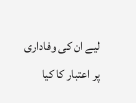لیے ان کی وفاداری پر اعتبار کا کیا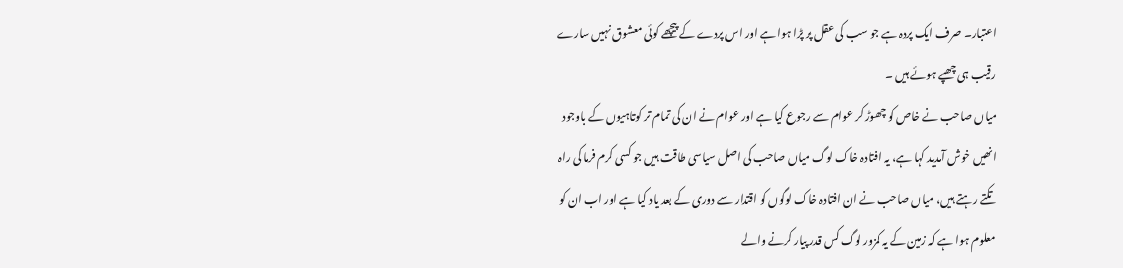اعتبار۔ صرف ایک پردہ ہے جو سب کی عقل پر پڑا ہوا ہے اور اس پردے کے پیچھے کوئی معشوق نہیں سارے رقیب ہی چھپے ہوئے ہیں ۔
میاں صاحب نے خاص کو چھوڑ کر عوام سے رجوع کیا ہے اور عوام نے ان کی تمام تر کوتاہیوں کے باوجود انھیں خوش آمدید کہا ہے، یہ افتادہ خاک لوگ میاں صاحب کی اصل سیاسی طاقت ہیں جو کسی کرم فرما کی راہ تکتے رہتے ہیں، میاں صاحب نے ان افتادہ خاک لوگوں کو اقتدار سے دوری کے بعد یاد کیا ہے اور اب ان کو معلوم ہوا ہے کہ زمین کے یہ کمزور لوگ کس قدر پیار کرنے والے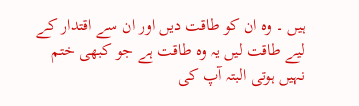ہیں ۔ وہ ان کو طاقت دیں اور ان سے اقتدار کے لیے طاقت لیں یہ وہ طاقت ہے جو کبھی ختم نہیں ہوتی البتہ آپ کی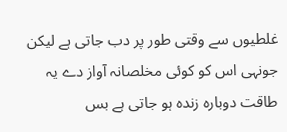غلطیوں سے وقتی طور پر دب جاتی ہے لیکن جونہی اس کو کوئی مخلصانہ آواز دے یہ طاقت دوبارہ زندہ ہو جاتی ہے بس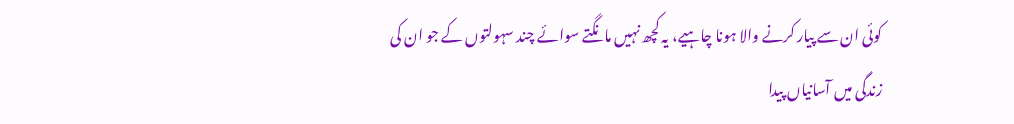کوئی ان سے پیار کرنے والا ہونا چاہیے، یہ کچھ نہیں مانگتے سوائے چند سہولتوں کے جو ان کی زندگی میں آسانیاں پیدا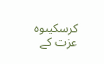کرسکیںوہ عزت کے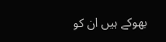بھوکے ہیں ان کو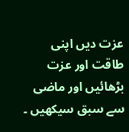عزت دیں اپنی طاقت اور عزت بڑھائیں اور ماضی سے سبق سیکھیں ۔